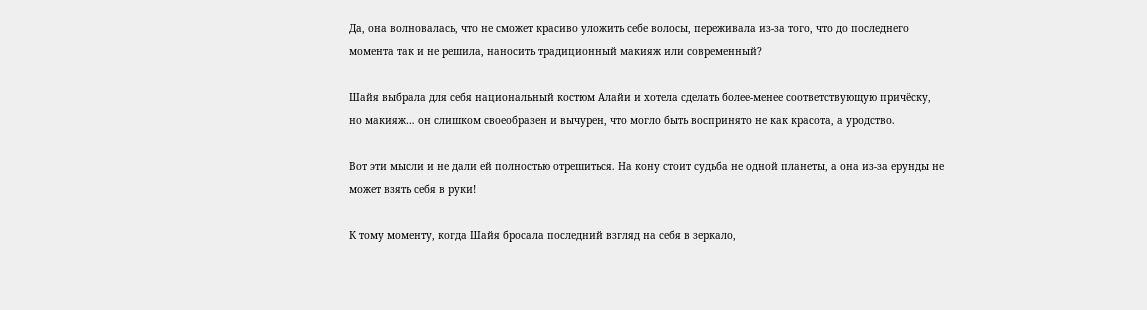Да, она волновалась, что не сможет красиво уложить себе волосы, переживала из-за того, что до последнего момента так и не решила, наносить традиционный макияж или современный?

Шайя выбрала для себя национальный костюм Алайи и хотела сделать более-менее соответствующую причёску, но макияж… он слишком своеобразен и вычурен, что могло быть воспринято не как красота, а уродство.

Вот эти мысли и не дали ей полностью отрешиться. На кону стоит судьба не одной планеты, а она из-за ерунды не может взять себя в руки!

К тому моменту, когда Шайя бросала последний взгляд на себя в зеркало,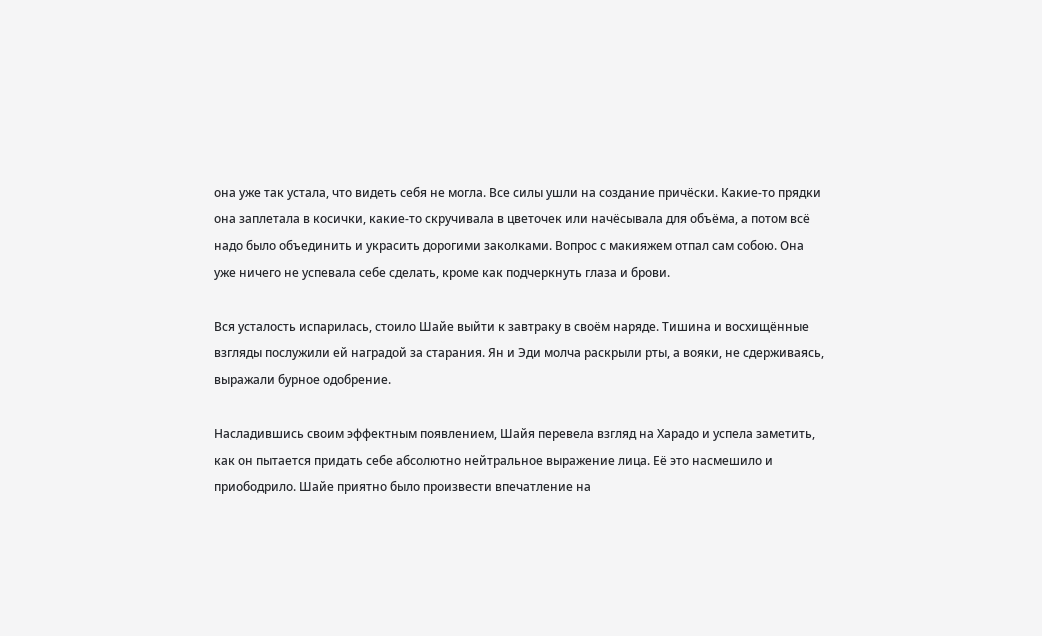она уже так устала, что видеть себя не могла. Все силы ушли на создание причёски. Какие-то прядки она заплетала в косички, какие-то скручивала в цветочек или начёсывала для объёма, а потом всё надо было объединить и украсить дорогими заколками. Вопрос с макияжем отпал сам собою. Она уже ничего не успевала себе сделать, кроме как подчеркнуть глаза и брови.

Вся усталость испарилась, стоило Шайе выйти к завтраку в своём наряде. Тишина и восхищённые взгляды послужили ей наградой за старания. Ян и Эди молча раскрыли рты, а вояки, не сдерживаясь, выражали бурное одобрение.

Насладившись своим эффектным появлением, Шайя перевела взгляд на Харадо и успела заметить, как он пытается придать себе абсолютно нейтральное выражение лица. Её это насмешило и приободрило. Шайе приятно было произвести впечатление на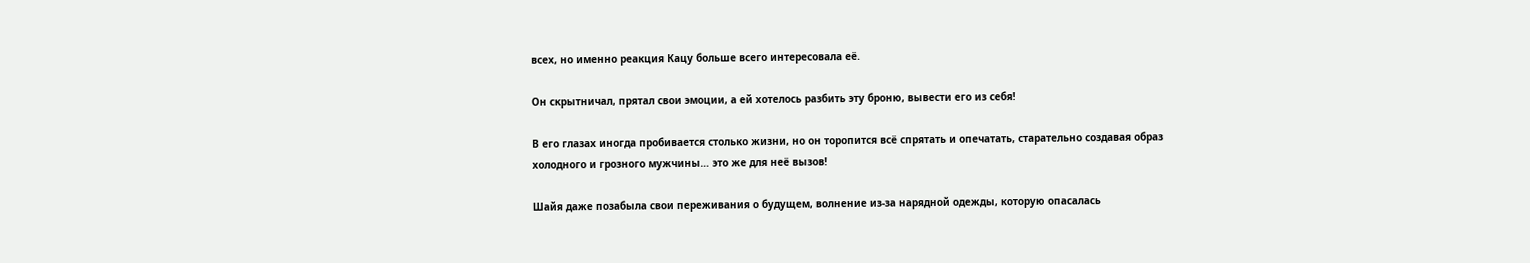всех, но именно реакция Кацу больше всего интересовала её.

Он скрытничал, прятал свои эмоции, а ей хотелось разбить эту броню, вывести его из себя!

В его глазах иногда пробивается столько жизни, но он торопится всё спрятать и опечатать, старательно создавая образ холодного и грозного мужчины… это же для неё вызов!

Шайя даже позабыла свои переживания о будущем, волнение из-за нарядной одежды, которую опасалась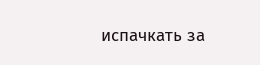испачкать за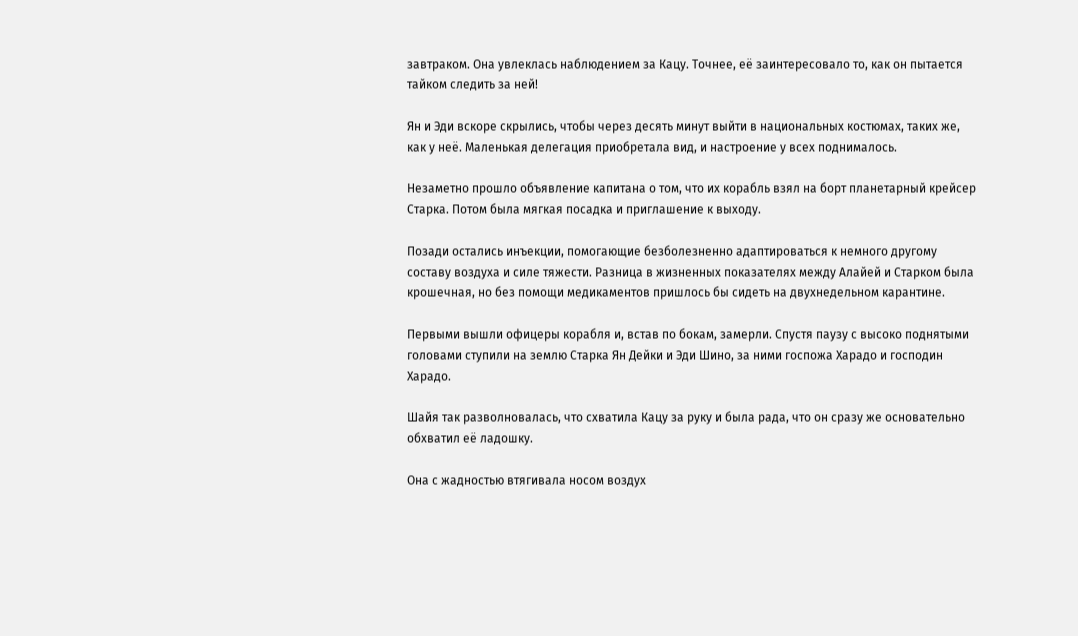завтраком. Она увлеклась наблюдением за Кацу. Точнее, её заинтересовало то, как он пытается тайком следить за ней!

Ян и Эди вскоре скрылись, чтобы через десять минут выйти в национальных костюмах, таких же, как у неё. Маленькая делегация приобретала вид, и настроение у всех поднималось.

Незаметно прошло объявление капитана о том, что их корабль взял на борт планетарный крейсер Старка. Потом была мягкая посадка и приглашение к выходу.

Позади остались инъекции, помогающие безболезненно адаптироваться к немного другому составу воздуха и силе тяжести. Разница в жизненных показателях между Алайей и Старком была крошечная, но без помощи медикаментов пришлось бы сидеть на двухнедельном карантине.

Первыми вышли офицеры корабля и, встав по бокам, замерли. Спустя паузу с высоко поднятыми головами ступили на землю Старка Ян Дейки и Эди Шино, за ними госпожа Харадо и господин Харадо.

Шайя так разволновалась, что схватила Кацу за руку и была рада, что он сразу же основательно обхватил её ладошку.

Она с жадностью втягивала носом воздух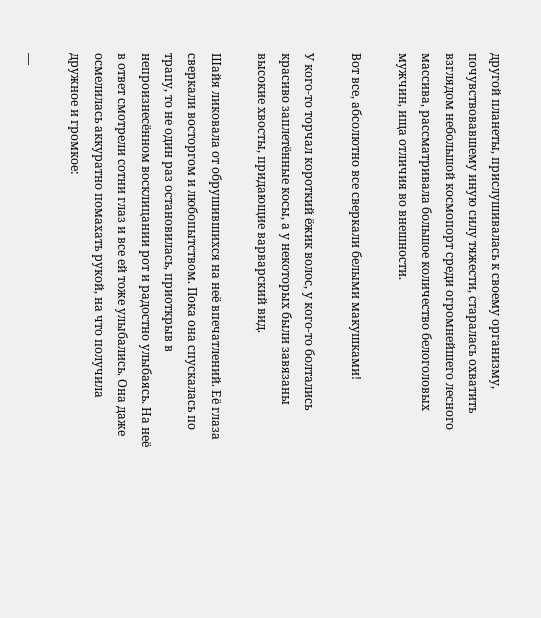другой планеты, прислушивалась к своему организму, почувствовавшему иную силу тяжести, старалась охватить взглядом небольшой космопорт среди огромнейшего лесного массива, рассматривала большое количество белоголовых мужчин, ища отличия во внешности.

Вот все, абсолютно все сверкали белыми макушками!

У кого-то торчал короткий ёжик волос, у кого-то болтались красиво заплетённые косы, а у некоторых были завязаны высокие хвосты, придающие варварский вид.

Шайя ликовала от обрушившихся на неё впечатлений. Её глаза сверкали восторгом и любопытством. Пока она спускалась по трапу, то не один раз остановилась, приоткрыв в непроизнесённом восклицании рот и радостно улыбаясь. На неё в ответ смотрели сотни глаз и все ей тоже улыбались. Она даже осмелилась аккуратно помахать рукой, на что получила дружное и громкое:

—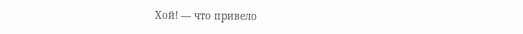Хой! — что привело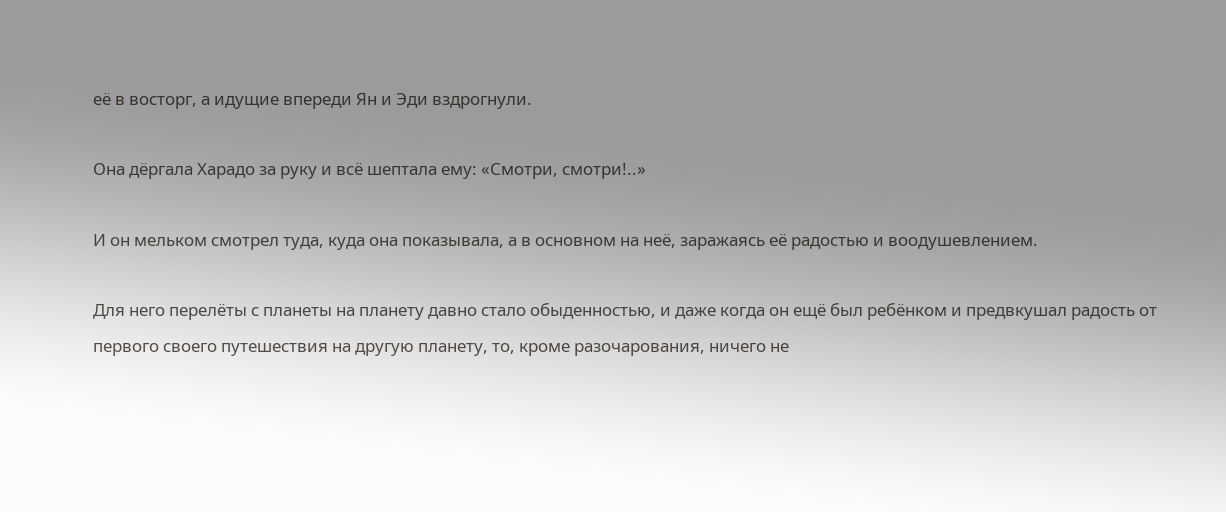её в восторг, а идущие впереди Ян и Эди вздрогнули.

Она дёргала Харадо за руку и всё шептала ему: «Смотри, смотри!..»

И он мельком смотрел туда, куда она показывала, а в основном на неё, заражаясь её радостью и воодушевлением.

Для него перелёты с планеты на планету давно стало обыденностью, и даже когда он ещё был ребёнком и предвкушал радость от первого своего путешествия на другую планету, то, кроме разочарования, ничего не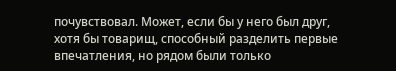почувствовал. Может, если бы у него был друг, хотя бы товарищ, способный разделить первые впечатления, но рядом были только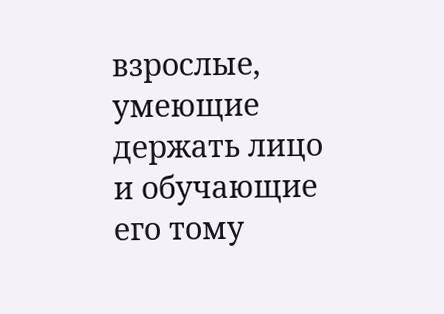взрослые, умеющие держать лицо и обучающие его тому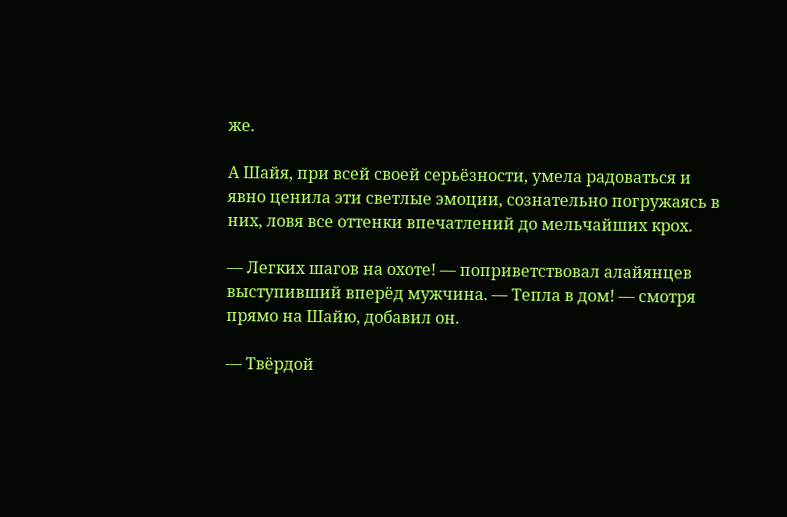же.

А Шайя, при всей своей серьёзности, умела радоваться и явно ценила эти светлые эмоции, сознательно погружаясь в них, ловя все оттенки впечатлений до мельчайших крох.

— Легких шагов на охоте! — поприветствовал алайянцев выступивший вперёд мужчина. — Тепла в дом! — смотря прямо на Шайю, добавил он.

— Твёрдой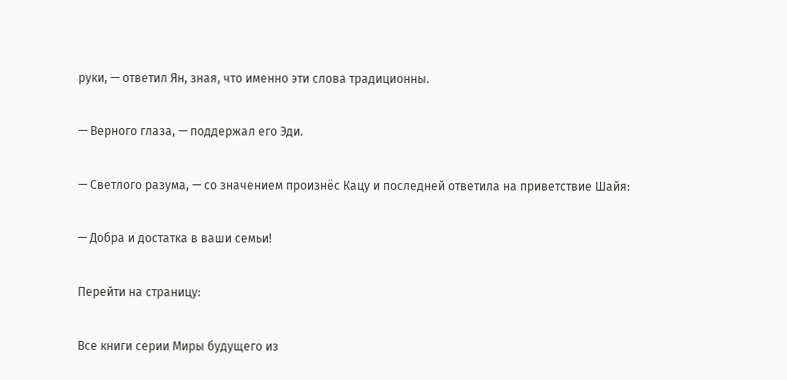руки, — ответил Ян, зная, что именно эти слова традиционны.

— Верного глаза, — поддержал его Эди.

— Светлого разума, — со значением произнёс Кацу и последней ответила на приветствие Шайя:

— Добра и достатка в ваши семьи!

Перейти на страницу:

Все книги серии Миры будущего из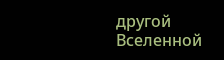другой Вселенной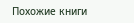Похожие книги